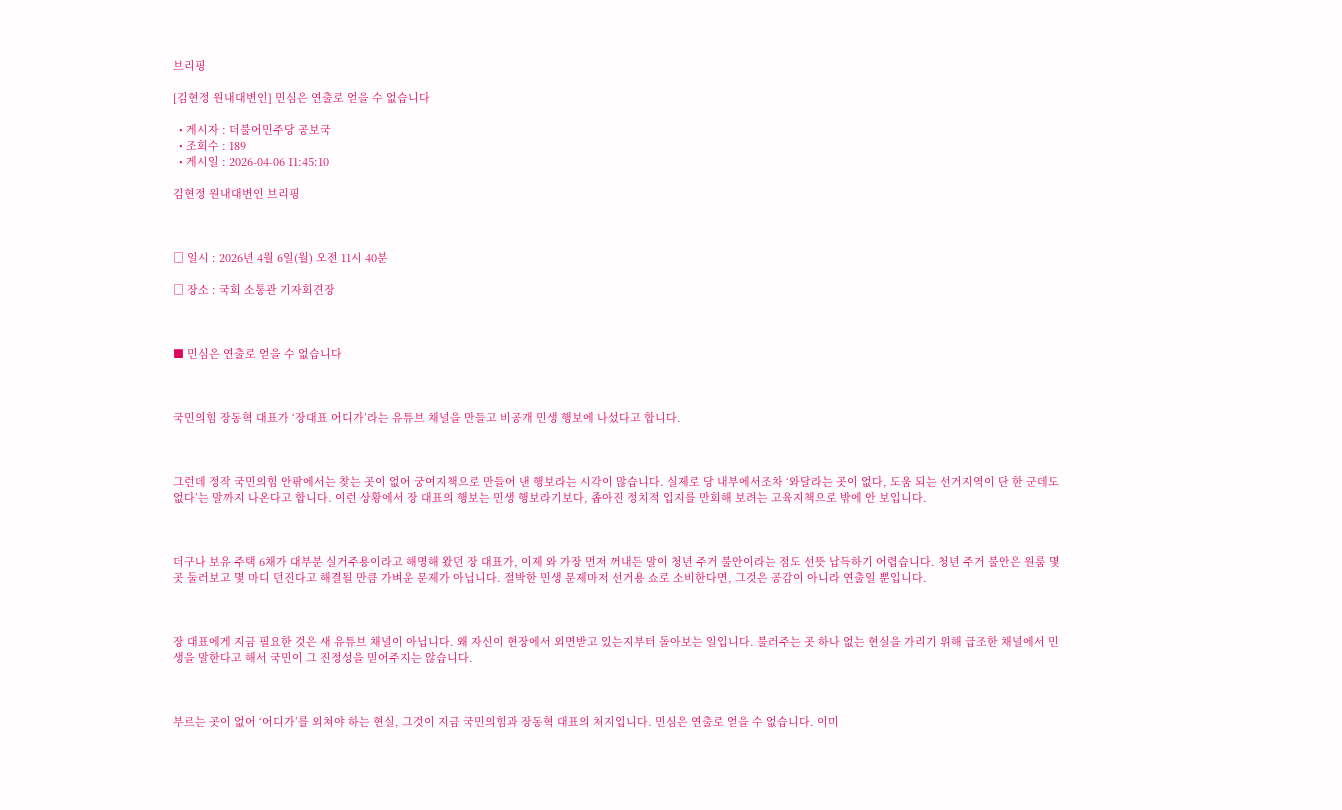브리핑

[김현정 원내대변인] 민심은 연출로 얻을 수 없습니다

  • 게시자 : 더불어민주당 공보국
  • 조회수 : 189
  • 게시일 : 2026-04-06 11:45:10

김현정 원내대변인 브리핑



□ 일시 : 2026년 4월 6일(월) 오전 11시 40분

□ 장소 : 국회 소통관 기자회견장



■ 민심은 연출로 얻을 수 없습니다



국민의힘 장동혁 대표가 ‘장대표 어디가’라는 유튜브 채널을 만들고 비공개 민생 행보에 나섰다고 합니다.



그런데 정작 국민의힘 안팎에서는 찾는 곳이 없어 궁여지책으로 만들어 낸 행보라는 시각이 많습니다. 실제로 당 내부에서조차 ‘와달라는 곳이 없다, 도움 되는 선거지역이 단 한 군데도 없다’는 말까지 나온다고 합니다. 이런 상황에서 장 대표의 행보는 민생 행보라기보다, 좁아진 정치적 입지를 만회해 보려는 고육지책으로 밖에 안 보입니다.



더구나 보유 주택 6채가 대부분 실거주용이라고 해명해 왔던 장 대표가, 이제 와 가장 먼저 꺼내든 말이 청년 주거 불안이라는 점도 선뜻 납득하기 어렵습니다. 청년 주거 불안은 원룸 몇 곳 둘러보고 몇 마디 던진다고 해결될 만큼 가벼운 문제가 아닙니다. 절박한 민생 문제마저 선거용 쇼로 소비한다면, 그것은 공감이 아니라 연출일 뿐입니다.



장 대표에게 지금 필요한 것은 새 유튜브 채널이 아닙니다. 왜 자신이 현장에서 외면받고 있는지부터 돌아보는 일입니다. 불러주는 곳 하나 없는 현실을 가리기 위해 급조한 채널에서 민생을 말한다고 해서 국민이 그 진정성을 믿어주지는 않습니다.



부르는 곳이 없어 ‘어디가’를 외쳐야 하는 현실, 그것이 지금 국민의힘과 장동혁 대표의 처지입니다. 민심은 연출로 얻을 수 없습니다. 이미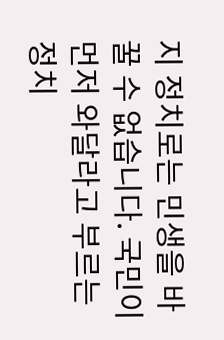지 정치로는 민생을 바꿀 수 없습니다. 국민이 먼저 와달라고 부르는 정치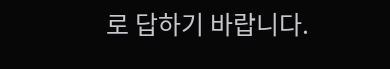로 답하기 바랍니다.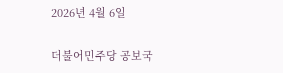2026년 4월 6일

더불어민주당 공보국